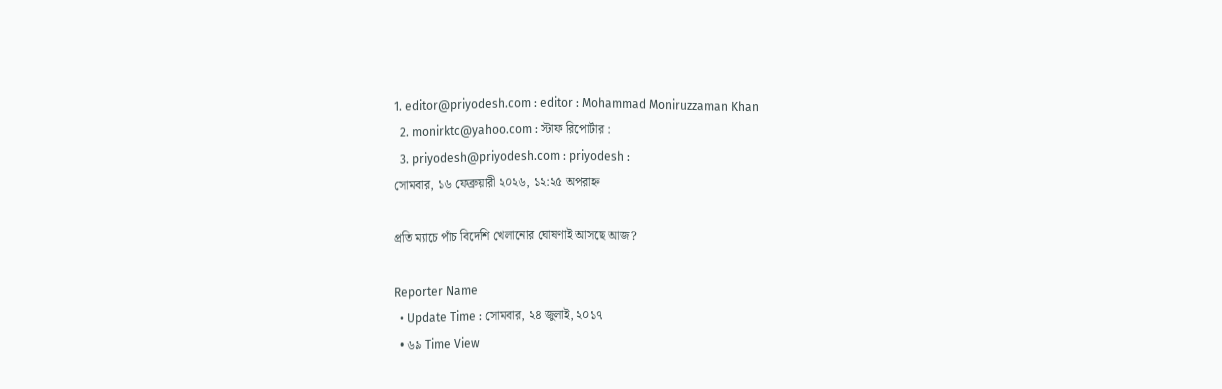1. editor@priyodesh.com : editor : Mohammad Moniruzzaman Khan
  2. monirktc@yahoo.com : স্টাফ রিপোর্টার :
  3. priyodesh@priyodesh.com : priyodesh :
সোমবার, ১৬ ফেব্রুয়ারী ২০২৬, ১২:২৫ অপরাহ্ন

প্রতি ম্যাচে পাঁচ বিদেশি খেলানোর ঘোষণাই আসছে আজ?

Reporter Name
  • Update Time : সোমবার, ২৪ জুলাই, ২০১৭
  • ৬৯ Time View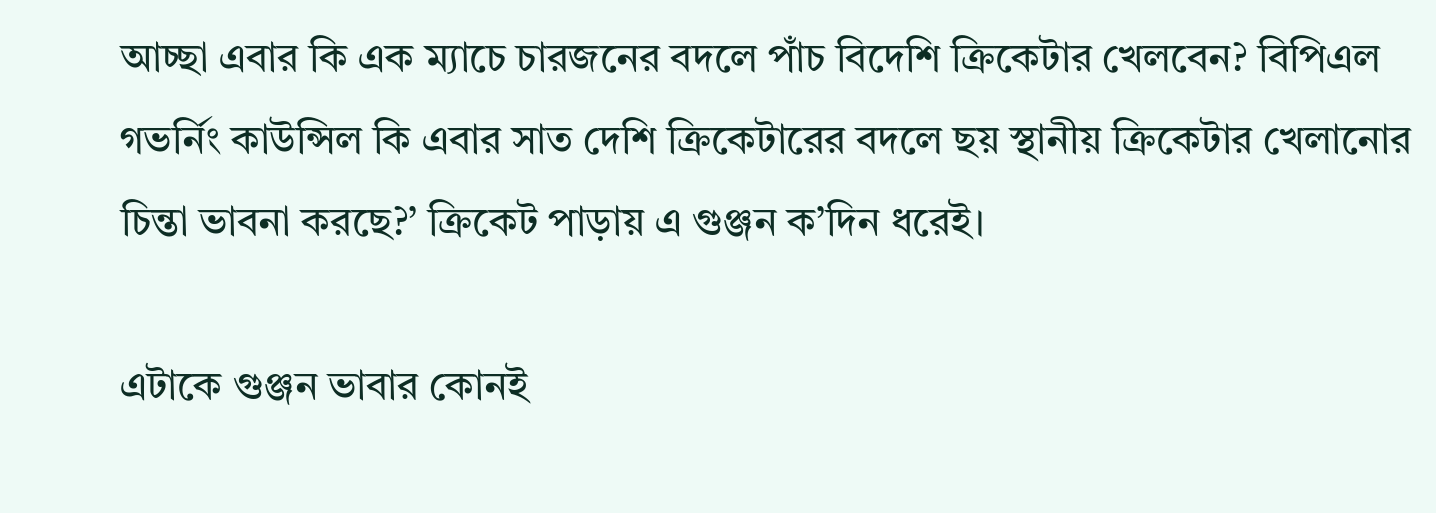আচ্ছা এবার কি এক ম্যাচে চারজনের বদলে পাঁচ বিদেশি ক্রিকেটার খেলবেন? বিপিএল গভর্নিং কাউন্সিল কি এবার সাত দেশি ক্রিকেটারের বদলে ছয় স্থানীয় ক্রিকেটার খেলানোর চিন্তা ভাবনা করছে?’ ক্রিকেট পাড়ায় এ গুঞ্জন ক’দিন ধরেই।

এটাকে গুঞ্জন ভাবার কোনই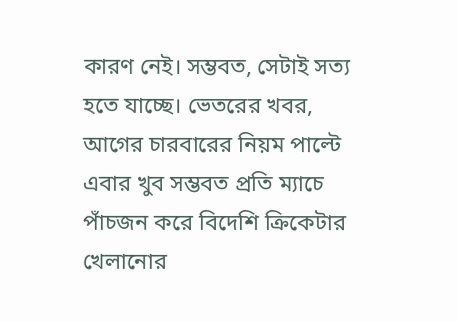কারণ নেই। সম্ভবত, সেটাই সত্য হতে যাচ্ছে। ভেতরের খবর, আগের চারবারের নিয়ম পাল্টে এবার খুব সম্ভবত প্রতি ম্যাচে পাঁচজন করে বিদেশি ক্রিকেটার খেলানোর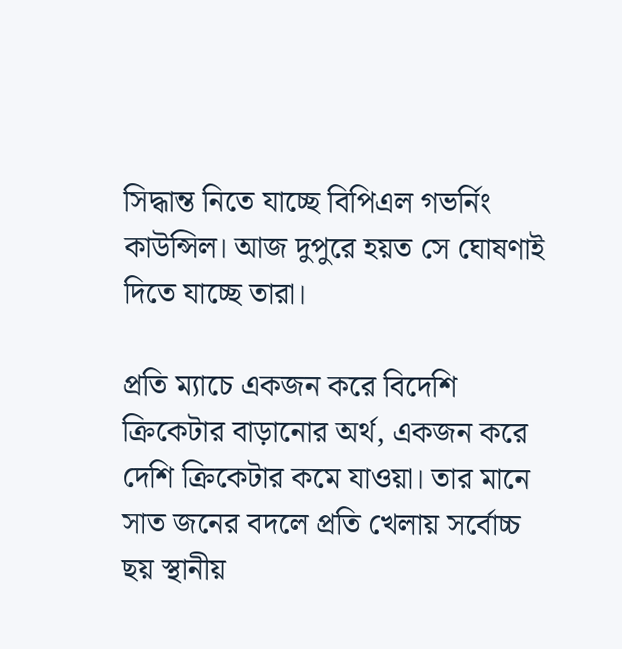সিদ্ধান্ত নিতে যাচ্ছে বিপিএল গভর্নিং কাউন্সিল। আজ দুপুরে হয়ত সে ঘোষণাই দিতে যাচ্ছে তারা।

প্রতি ম্যাচে একজন করে বিদেশি ক্রিকেটার বাড়ানোর অর্থ, একজন করে দেশি ক্রিকেটার কমে যাওয়া। তার মানে সাত জনের বদলে প্রতি খেলায় সর্বোচ্চ ছয় স্থানীয়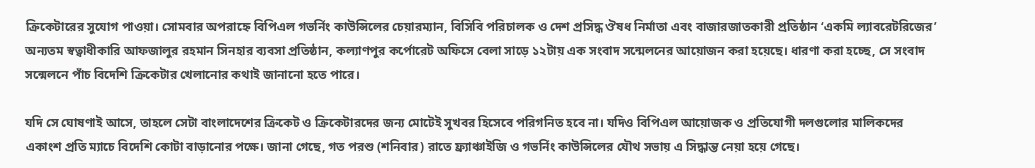ক্রিকেটারের সুযোগ পাওয়া। সোমবার অপরাহ্নে বিপিএল গভর্নিং কাউন্সিলের চেয়ারম্যান, বিসিবি পরিচালক ও দেশ প্রসিদ্ধ ঔষধ নির্মাতা এবং বাজারজাতকারী প্রতিষ্ঠান ‘একমি ল্যাবরেটরিজের’ অন্যতম স্বত্বাধীকারি আফজালুর রহমান সিনহার ব্যবসা প্রতিষ্ঠান, কল্যাণপুর কর্পোরেট অফিসে বেলা সাড়ে ১২টায় এক সংবাদ সন্মেলনের আয়োজন করা হয়েছে। ধারণা করা হচ্ছে, সে সংবাদ সন্মেলনে পাঁচ বিদেশি ক্রিকেটার খেলানোর কথাই জানানো হতে পারে।

যদি সে ঘোষণাই আসে, তাহলে সেটা বাংলাদেশের ক্রিকেট ও ক্রিকেটারদের জন্য মোটেই সুখবর হিসেবে পরিগনিত হবে না। যদিও বিপিএল আয়োজক ও প্রতিযোগী দলগুলোর মালিকদের একাংশ প্রতি ম্যাচে বিদেশি কোটা বাড়ানোর পক্ষে। জানা গেছে, গত পরশু (শনিবার) রাতে ফ্র্যাঞ্চাইজি ও গভর্নিং কাউন্সিলের যৌথ সভায় এ সিদ্ধান্ত নেয়া হয়ে গেছে।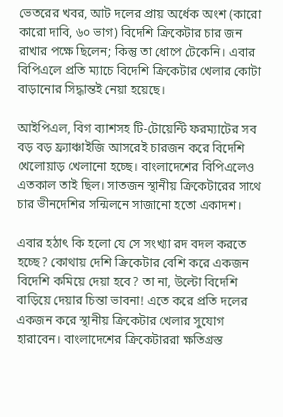ভেতরের খবর, আট দলের প্রায় অর্ধেক অংশ (কারো কারো দাবি, ৬০ ভাগ) বিদেশি ক্রিকেটার চার জন রাখার পক্ষে ছিলেন; কিন্তু তা ধোপে টেকেনি। এবার বিপিএলে প্রতি ম্যাচে বিদেশি ক্রিকেটার খেলার কোটা বাড়ানোর সিদ্ধান্তই নেয়া হয়েছে।

আইপিএল, বিগ ব্যাশসহ টি-টোয়েন্টি ফরম্যাটের সব বড় বড় ফ্র্যাঞ্চাইজি আসরেই চারজন করে বিদেশি খেলোয়াড় খেলানো হচ্ছে। বাংলাদেশের বিপিএলেও এতকাল তাই ছিল। সাতজন স্থানীয় ক্রিকেটারের সাথে চার ভীনদেশির সন্মিলনে সাজানো হতো একাদশ।

এবার হঠাৎ কি হলো যে সে সংখ্যা রদ বদল করতে হচ্ছে? কোথায় দেশি ক্রিকেটার বেশি করে একজন বিদেশি কমিয়ে দেয়া হবে? তা না, উল্টো বিদেশি বাড়িয়ে দেয়ার চিন্তা ভাবনা! এতে করে প্রতি দলের একজন করে স্থানীয় ক্রিকেটার খেলার সুযোগ হারাবেন। বাংলাদেশের ক্রিকেটাররা ক্ষতিগ্রস্ত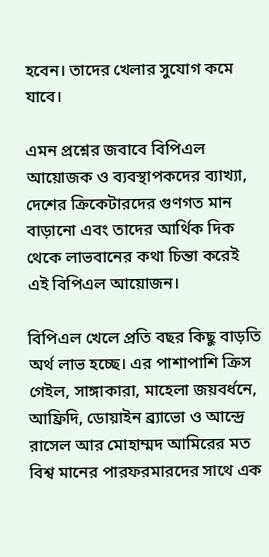হবেন। তাদের খেলার সুযোগ কমে যাবে।

এমন প্রশ্নের জবাবে বিপিএল আয়োজক ও ব্যবস্থাপকদের ব্যাখ্যা, দেশের ক্রিকেটারদের গুণগত মান বাড়ানো এবং তাদের আর্থিক দিক থেকে লাভবানের কথা চিন্তা করেই এই বিপিএল আয়োজন।

বিপিএল খেলে প্রতি বছর কিছু বাড়তি অর্থ লাভ হচ্ছে। এর পাশাপাশি ক্রিস গেইল, সাঙ্গাকারা, মাহেলা জয়বর্ধনে, আফ্রিদি, ডোয়াইন ব্র্যাভো ও আন্দ্রে রাসেল আর মোহাম্মদ আমিরের মত বিশ্ব মানের পারফরমারদের সাথে এক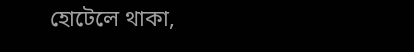হোটেলে থাকা,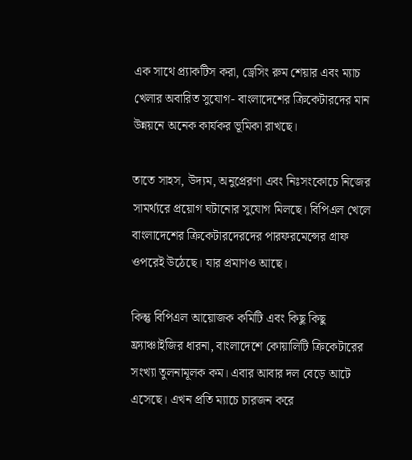এক সাথে প্র্যাকটিস করা, ড্রেসিং রুম শেয়ার এবং ম্যাচ খেলার অবারিত সুযোগ- বাংলাদেশের ক্রিকেটারদের মান উন্নয়নে অনেক কার্যকর ভূমিকা রাখছে।

তাতে সাহস, উদ্যম, অনুপ্রেরণা এবং নিঃসংকোচে নিজের সামর্থ্যরে প্রয়োগ ঘটানোর সুযোগ মিলছে। বিপিএল খেলে বাংলাদেশের ক্রিকেটারদেরদের পারফরমেন্সের গ্রাফ ওপরেই উঠেছে। যার প্রমাণও আছে।

কিন্তু বিপিএল আয়োজক কমিটি এবং কিছু কিছু ফ্র্যাঞ্চাইজির ধারনা, বাংলাদেশে কোয়ালিটি ক্রিকেটারের সংখ্যা তুলনামূলক কম। এবার আবার দল বেড়ে আটে এসেছে। এখন প্রতি ম্যাচে চারজন করে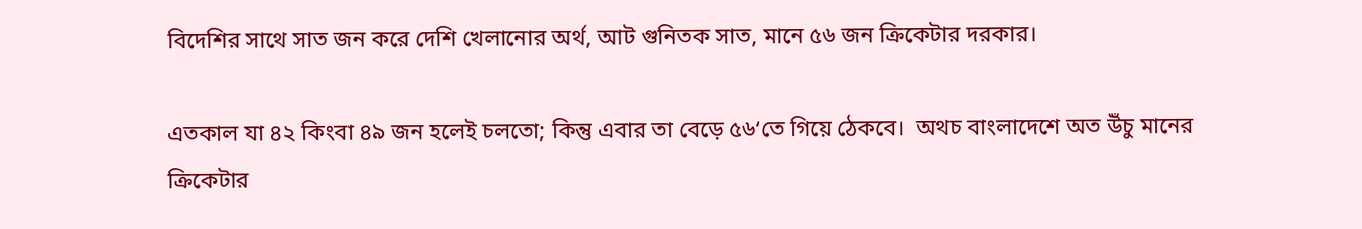বিদেশির সাথে সাত জন করে দেশি খেলানোর অর্থ, আট গুনিতক সাত, মানে ৫৬ জন ক্রিকেটার দরকার।

এতকাল যা ৪২ কিংবা ৪৯ জন হলেই চলতো; কিন্তু এবার তা বেড়ে ৫৬‘তে গিয়ে ঠেকবে।  অথচ বাংলাদেশে অত উঁচু মানের ক্রিকেটার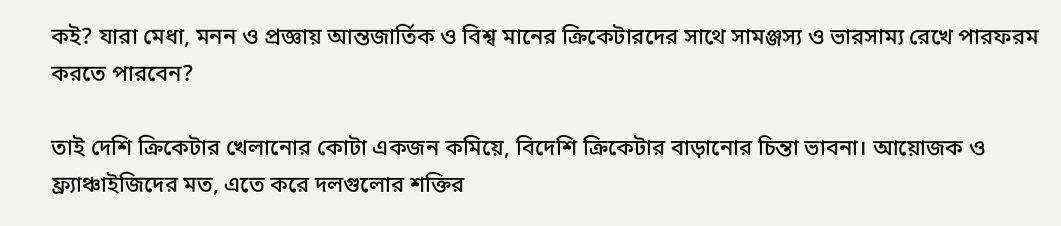কই? যারা মেধা, মনন ও প্রজ্ঞায় আন্তজার্তিক ও বিশ্ব মানের ক্রিকেটারদের সাথে সামঞ্জস্য ও ভারসাম্য রেখে পারফরম করতে পারবেন?

তাই দেশি ক্রিকেটার খেলানোর কোটা একজন কমিয়ে, বিদেশি ক্রিকেটার বাড়ানোর চিন্তা ভাবনা। আয়োজক ও ফ্র্যাঞ্চাইজিদের মত, এতে করে দলগুলোর শক্তির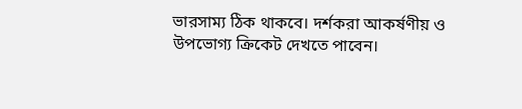ভারসাম্য ঠিক থাকবে। দর্শকরা আকর্ষণীয় ও উপভোগ্য ক্রিকেট দেখতে পাবেন।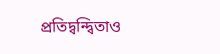প্রতিদ্বন্দ্বিতাও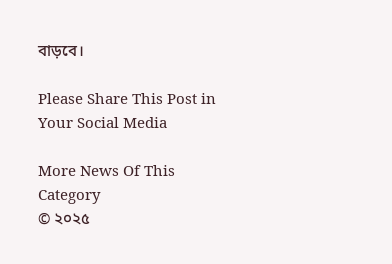বাড়বে।

Please Share This Post in Your Social Media

More News Of This Category
© ২০২৫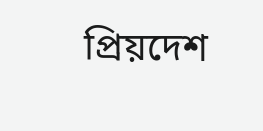প্রিয়দেশ